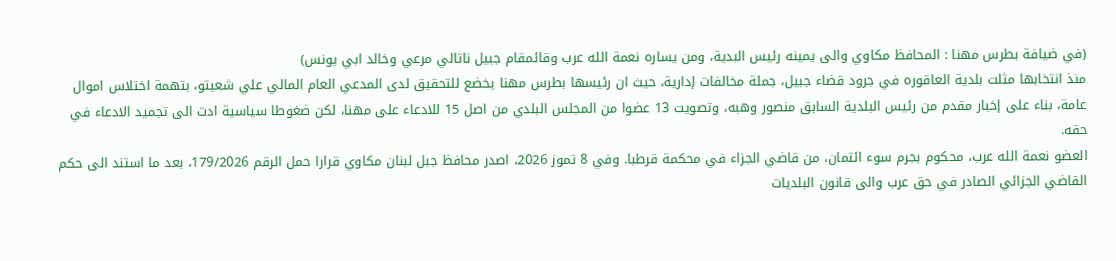(في ضيافة بطرس مهنا : المحافظ مكاوي والى يمينه رئيس البدية، ومن يساره نعمة الله عرب وقائمقام جبيل ناتالي مرعي وخالد ابي يونس)
منذ انتخابها مثلت بلدية العاقوره في جرود قضاء جبيل، جملة مخالفات إدارية، حيث ان رئيسها بطرس مهنا يخضع للتحقيق لدى المدعي العام المالي علي شعيتو، بتهمة اختلاس اموال عامة، بناء على إخبار مقدم من رئيس البلدية السابق منصور وهبه، وتصويت 13 عضوا من المجلس البلدي من اصل 15 للادعاء على مهنا، لكن ضغوطا سياسية ادت الى تجميد الادعاء في حقه.
العضو نعمة الله عرب، محكوم بجرم سوء ائتمان، من قاضي الجزاء في محكمة قرطبا. وفي 8 تموز 2026، اصدر محافظ جبل لبنان مكاوي قرارا حمل الرقم 179/2026، بعد ما استند الى حكم القاضي الجزائي الصادر في حق عرب والى قانون البلديات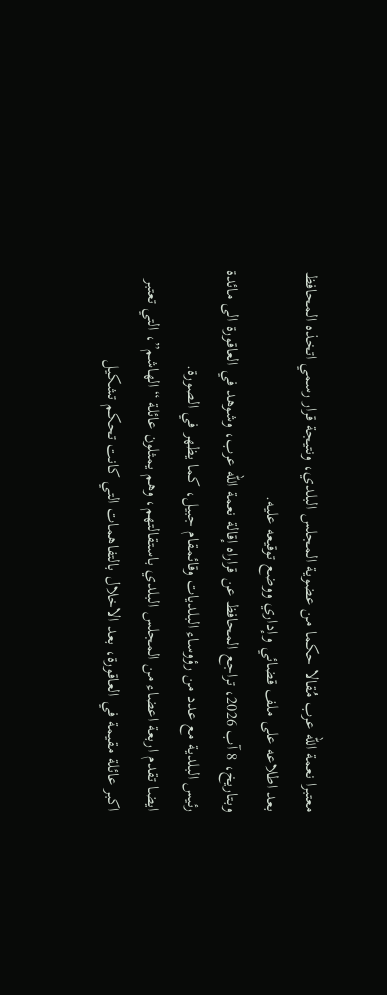معتبرا نعمة الله عرب مُقالا حكما من عضوية المجلس البلدي، ونتيجة قرار رسمي اتخذه المحافظ بعد اطلاعه على ملف قضائي وإداري ووضع توقيعه عليه.
وبتاريخ، 8 آب 2026، تراجع المحافظ عن قراراه إقالة نعمة الله عرب، وشوهد في العاقورة الى مائدة رئيس البلدية مع عدد من رؤوساء البلديات وقائمقام جبيل، كما يظهر في الصورة.
ايضا تقدم اربعة اعضاء من المجلس البلدي باستقالتهم، وهم يمثلون عائلة “الهاشم”، التي تعتبر اكبر عائلة مقيمة في العاقورة، بعد الاخلال بالتفاهمات التي كانت تحكم تشكيل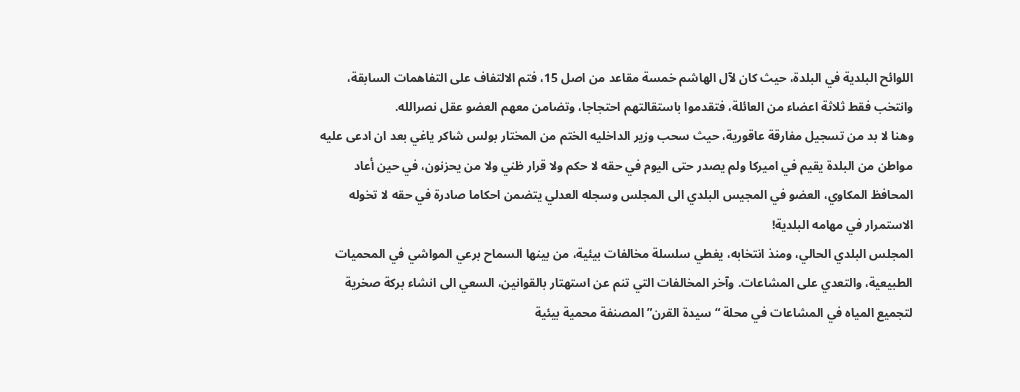اللوائح البلدية في البلدة، حيث كان لآل الهاشم خمسة مقاعد من اصل 15، فتم الالتفاف على التفاهمات السابقة، وانتخب فقط ثلاثة اعضاء من العائلة، فتقدموا باستقالتهم احتجاجا، وتضامن معهم العضو عقل نصرالله.
وهنا لا بد من تسجيل مفارقة عاقورية، حيث سحب وزير الداخليه الختم من المختار بولس شاكر ياغي بعد ان ادعى عليه مواطن من البلدة يقيم في اميركا ولم يصدر حتى اليوم في حقه لا حكم ولا قرار ظني ولا من يحزنون، في حين أعاد المحافظ المكاوي، العضو في المجيس البلدي الى المجلس وسجله العدلي يتضمن احكاما صادرة في حقه لا تخوله الاستمرار في مهامه البلدية!
المجلس البلدي الحالي، ومنذ انتخابه، يغطي سلسلة مخالفات بيئية، من بينها السماح برعي المواشي في المحميات الطبيعية، والتعدي على المشاعات. وآخر المخالفات التي تنم عن استهتار بالقوانين، السعي الى انشاء بركة صخرية لتجميع المياه في المشاعات في محلة “سيدة القرن” المصنفة محمية بيئية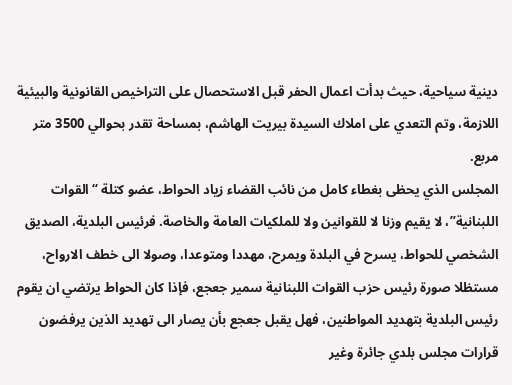دينية سياحية، حيث بدأت اعمال الحفر قبل الاستحصال على التراخيص القانونية والبيئية اللازمة، وتم التعدي على املاك السيدة بيريت الهاشم، بمساحة تقدر بحوالي 3500 متر مربع.
المجلس الذي يحظى بغطاء كامل من نائب القضاء زياد الحواط، عضو كتلة “القوات اللبنانية”، لا يقيم وزنا لا للقوانين ولا للملكيات العامة والخاصة. فرئيس البلدية، الصديق الشخصي للحواط، يسرح في البلدة ويمرح، مهددا ومتوعدا، وصولا الى خطف الارواح، مستظلا صورة رئيس حزب القوات اللبنانية سمير جعجع، فإذا كان الحواط يرتضي ان يقوم رئيس البلدية بتهديد المواطنين، فهل يقبل جعجع بأن يصار الى تهديد الذين يرفضون قرارات مجلس بلدي جائرة وغير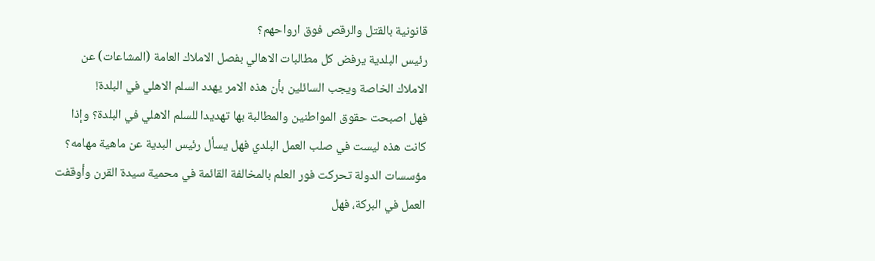قانونية بالقتل والرقص فوق ارواحهم؟
رئيس البلدية يرفض كل مطالبات الاهالي بفصل الاملاك العامة (المشاعات) عن الاملاك الخاصة ويجب السائلين بأن هذه الامر يهدد السلم الاهلي في البلدة!
فهل اصبحت حقوق المواطنين والمطالبة بها تهديدا للسلم الاهلي في البلدة؟ وإذا كانت هذه ليست في صلب العمل البلدي فهل يسأل رئيس البدية عن ماهية مهامه؟
مؤسسات الدولة تحركت فور العلم بالمخالفة القائمة في محمية سيدة القرن وأوقفت العمل في البركة، فهل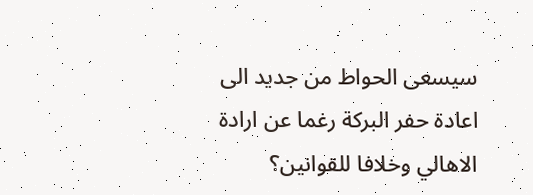سيسعى الحواط من جديد الى اعادة حفر البركة رغما عن ارادة الاهالي وخلافا للقوانين؟